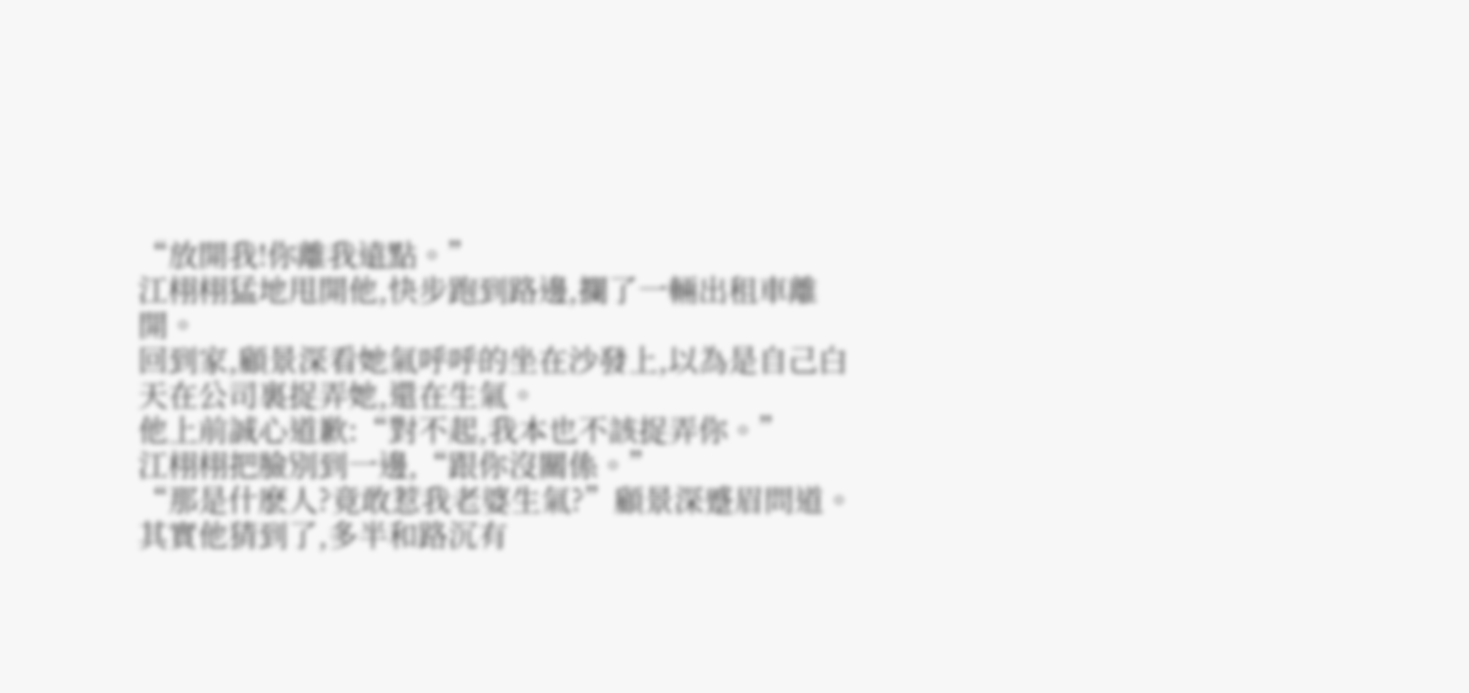“放開我!你離我遠點。”
江栩栩猛地甩開他,快步跑到路邊,攔了一輛出租車離開。
回到家,顧景深看她氣呼呼的坐在沙發上,以為是自己白天在公司裏捉弄她,還在生氣。
他上前誠心道歉:“對不起,我本也不該捉弄你。”
江栩栩把臉別到一邊,“跟你沒關係。”
“那是什麽人?竟敢惹我老婆生氣?”顧景深蹙眉問道。
其實他猜到了,多半和路沉有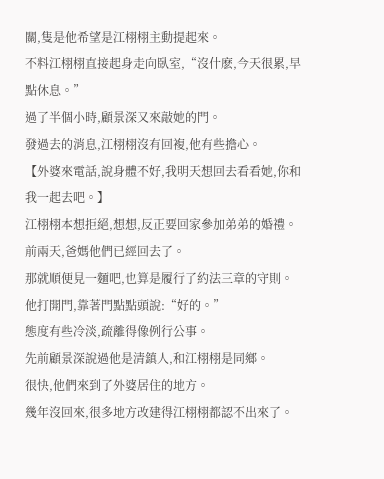關,隻是他希望是江栩栩主動提起來。
不料江栩栩直接起身走向臥室,“沒什麽,今天很累,早點休息。”
過了半個小時,顧景深又來敲她的門。
發過去的消息,江栩栩沒有回複,他有些擔心。
【外婆來電話,說身體不好,我明天想回去看看她,你和我一起去吧。】
江栩栩本想拒絕,想想,反正要回家參加弟弟的婚禮。
前兩天,爸媽他們已經回去了。
那就順便見一麵吧,也算是履行了約法三章的守則。
他打開門,靠著門點點頭說:“好的。”
態度有些冷淡,疏離得像例行公事。
先前顧景深說過他是清鎮人,和江栩栩是同鄉。
很快,他們來到了外婆居住的地方。
幾年沒回來,很多地方改建得江栩栩都認不出來了。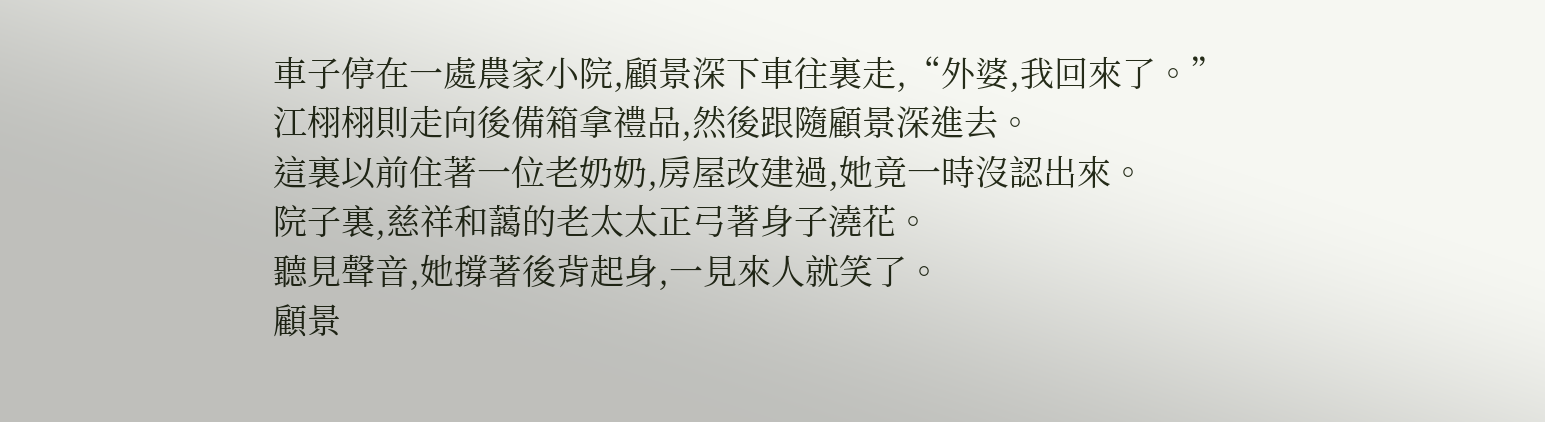車子停在一處農家小院,顧景深下車往裏走,“外婆,我回來了。”
江栩栩則走向後備箱拿禮品,然後跟隨顧景深進去。
這裏以前住著一位老奶奶,房屋改建過,她竟一時沒認出來。
院子裏,慈祥和藹的老太太正弓著身子澆花。
聽見聲音,她撐著後背起身,一見來人就笑了。
顧景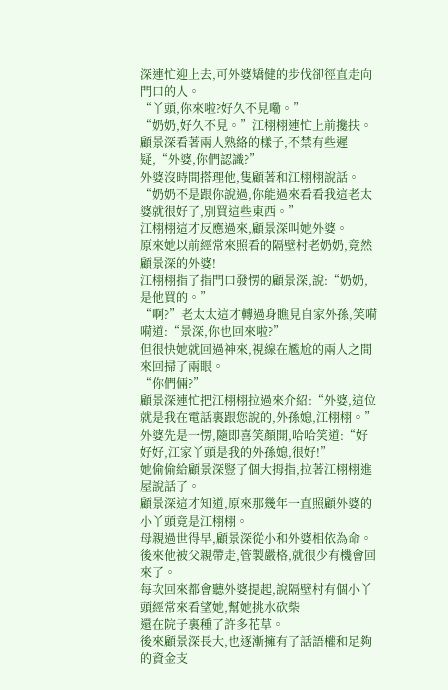深連忙迎上去,可外婆矯健的步伐卻徑直走向門口的人。
“丫頭,你來啦?好久不見嘞。”
“奶奶,好久不見。”江栩栩連忙上前攙扶。
顧景深看著兩人熟絡的樣子,不禁有些遲疑,“外婆,你們認識?”
外婆沒時間搭理他,隻顧著和江栩栩說話。
“奶奶不是跟你說過,你能過來看看我這老太婆就很好了,別買這些東西。”
江栩栩這才反應過來,顧景深叫她外婆。
原來她以前經常來照看的隔壁村老奶奶,竟然顧景深的外婆!
江栩栩指了指門口發愣的顧景深,說:“奶奶,是他買的。”
“啊?”老太太這才轉過身瞧見自家外孫,笑嗬嗬道:“景深,你也回來啦?”
但很快她就回過神來,視線在尷尬的兩人之間來回掃了兩眼。
“你們倆?”
顧景深連忙把江栩栩拉過來介紹:“外婆,這位就是我在電話裏跟您說的,外孫媳,江栩栩。”
外婆先是一愣,隨即喜笑顏開,哈哈笑道:“好好好,江家丫頭是我的外孫媳,很好!”
她偷偷給顧景深豎了個大拇指,拉著江栩栩進屋說話了。
顧景深這才知道,原來那幾年一直照顧外婆的小丫頭竟是江栩栩。
母親過世得早,顧景深從小和外婆相依為命。
後來他被父親帶走,管製嚴格,就很少有機會回來了。
每次回來都會聽外婆提起,說隔壁村有個小丫頭經常來看望她,幫她挑水砍柴
還在院子裏種了許多花草。
後來顧景深長大,也逐漸擁有了話語權和足夠的資金支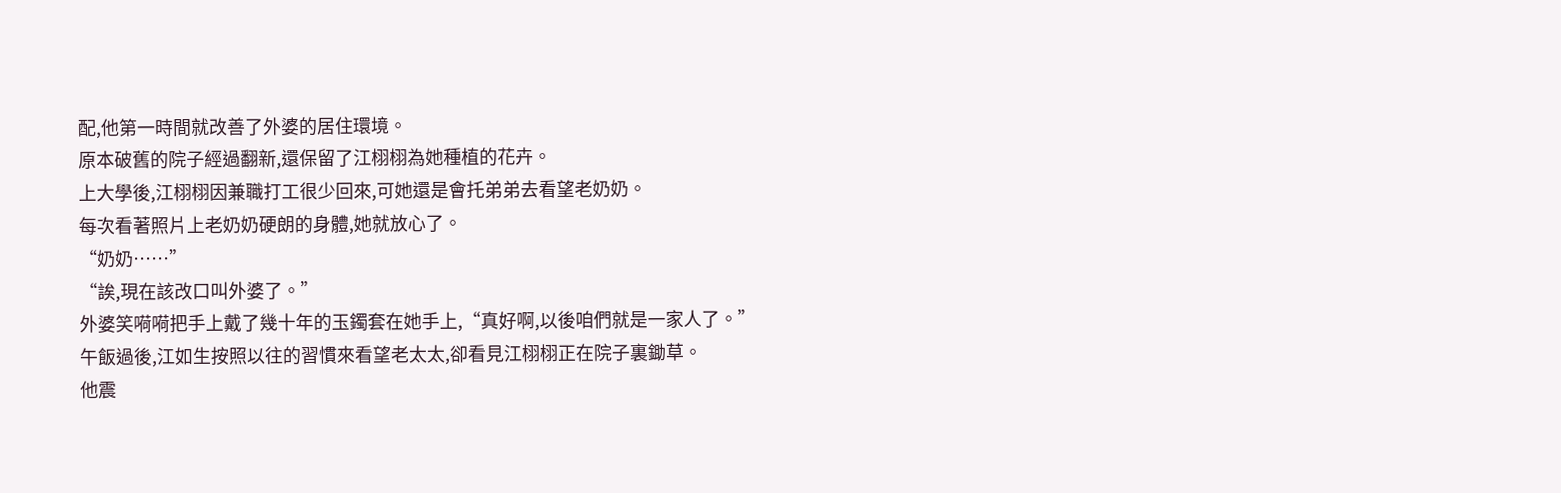配,他第一時間就改善了外婆的居住環境。
原本破舊的院子經過翻新,還保留了江栩栩為她種植的花卉。
上大學後,江栩栩因兼職打工很少回來,可她還是會托弟弟去看望老奶奶。
每次看著照片上老奶奶硬朗的身體,她就放心了。
“奶奶……”
“誒,現在該改口叫外婆了。”
外婆笑嗬嗬把手上戴了幾十年的玉鐲套在她手上,“真好啊,以後咱們就是一家人了。”
午飯過後,江如生按照以往的習慣來看望老太太,卻看見江栩栩正在院子裏鋤草。
他震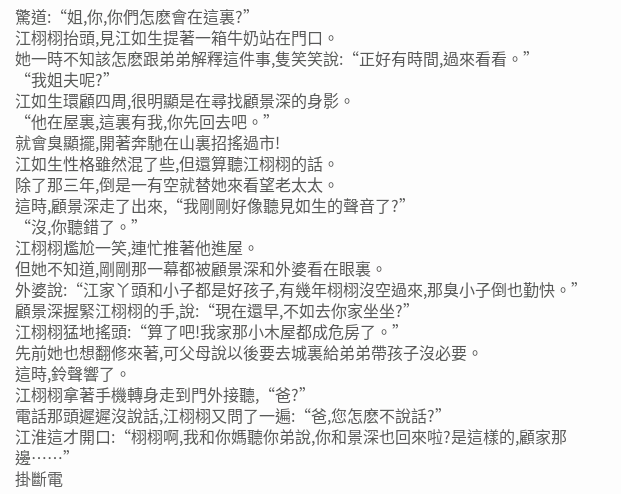驚道:“姐,你,你們怎麽會在這裏?”
江栩栩抬頭,見江如生提著一箱牛奶站在門口。
她一時不知該怎麽跟弟弟解釋這件事,隻笑笑說:“正好有時間,過來看看。”
“我姐夫呢?”
江如生環顧四周,很明顯是在尋找顧景深的身影。
“他在屋裏,這裏有我,你先回去吧。”
就會臭顯擺,開著奔馳在山裏招搖過市!
江如生性格雖然混了些,但還算聽江栩栩的話。
除了那三年,倒是一有空就替她來看望老太太。
這時,顧景深走了出來,“我剛剛好像聽見如生的聲音了?”
“沒,你聽錯了。”
江栩栩尷尬一笑,連忙推著他進屋。
但她不知道,剛剛那一幕都被顧景深和外婆看在眼裏。
外婆說:“江家丫頭和小子都是好孩子,有幾年栩栩沒空過來,那臭小子倒也勤快。”
顧景深握緊江栩栩的手,說:“現在還早,不如去你家坐坐?”
江栩栩猛地搖頭:“算了吧!我家那小木屋都成危房了。”
先前她也想翻修來著,可父母說以後要去城裏給弟弟帶孩子沒必要。
這時,鈴聲響了。
江栩栩拿著手機轉身走到門外接聽,“爸?”
電話那頭遲遲沒說話,江栩栩又問了一遍:“爸,您怎麽不說話?”
江淮這才開口:“栩栩啊,我和你媽聽你弟說,你和景深也回來啦?是這樣的,顧家那邊……”
掛斷電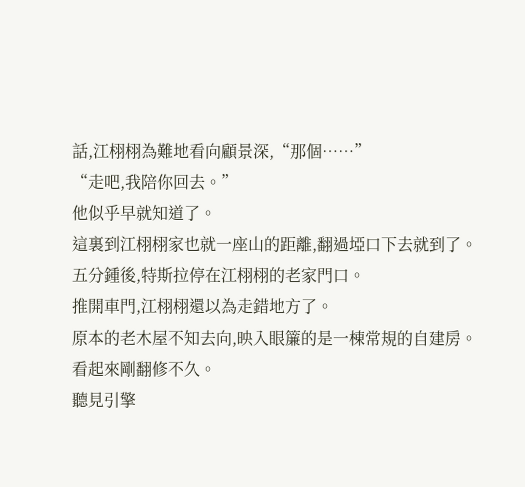話,江栩栩為難地看向顧景深,“那個……”
“走吧,我陪你回去。”
他似乎早就知道了。
這裏到江栩栩家也就一座山的距離,翻過埡口下去就到了。
五分鍾後,特斯拉停在江栩栩的老家門口。
推開車門,江栩栩還以為走錯地方了。
原本的老木屋不知去向,映入眼簾的是一棟常規的自建房。
看起來剛翻修不久。
聽見引擎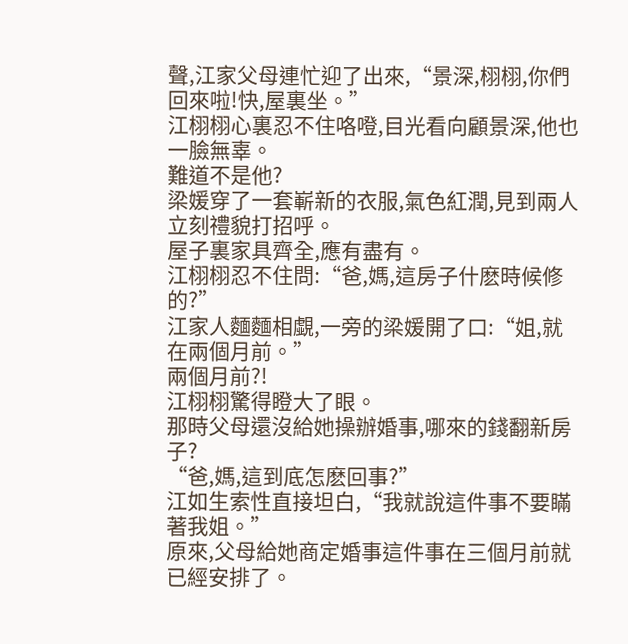聲,江家父母連忙迎了出來,“景深,栩栩,你們回來啦!快,屋裏坐。”
江栩栩心裏忍不住咯噔,目光看向顧景深,他也一臉無辜。
難道不是他?
梁媛穿了一套嶄新的衣服,氣色紅潤,見到兩人立刻禮貌打招呼。
屋子裏家具齊全,應有盡有。
江栩栩忍不住問:“爸,媽,這房子什麽時候修的?”
江家人麵麵相覷,一旁的梁媛開了口:“姐,就在兩個月前。”
兩個月前?!
江栩栩驚得瞪大了眼。
那時父母還沒給她操辦婚事,哪來的錢翻新房子?
“爸,媽,這到底怎麽回事?”
江如生索性直接坦白,“我就說這件事不要瞞著我姐。”
原來,父母給她商定婚事這件事在三個月前就已經安排了。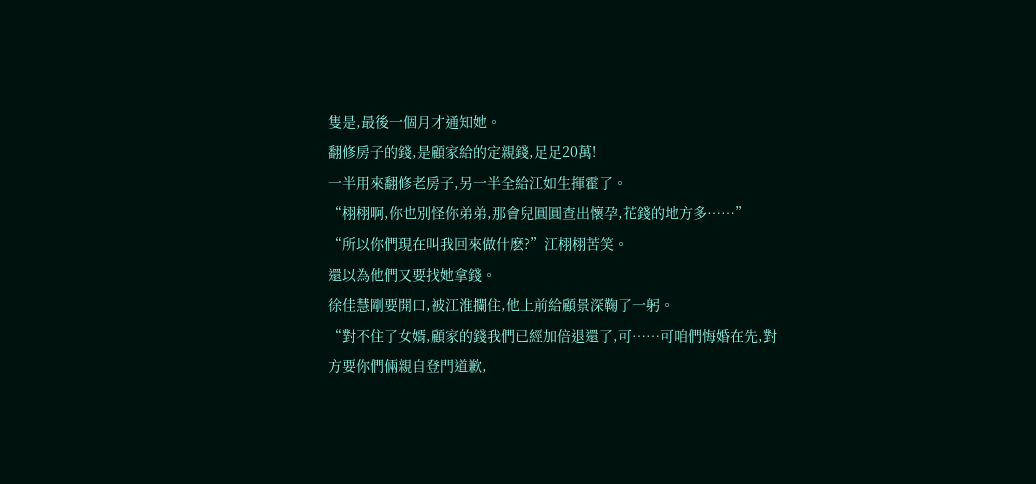隻是,最後一個月才通知她。
翻修房子的錢,是顧家給的定親錢,足足20萬!
一半用來翻修老房子,另一半全給江如生揮霍了。
“栩栩啊,你也別怪你弟弟,那會兒圓圓查出懷孕,花錢的地方多……”
“所以你們現在叫我回來做什麽?”江栩栩苦笑。
還以為他們又要找她拿錢。
徐佳慧剛要開口,被江淮攔住,他上前給顧景深鞠了一躬。
“對不住了女婿,顧家的錢我們已經加倍退還了,可……可咱們悔婚在先,對方要你們倆親自登門道歉,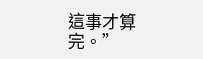這事才算完。”